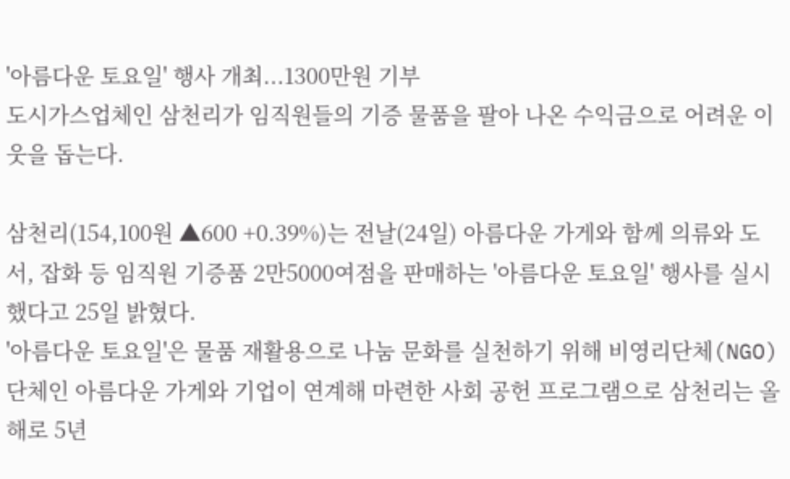'아름다운 토요일' 행사 개최...1300만원 기부
도시가스업체인 삼천리가 임직원들의 기증 물품을 팔아 나온 수익금으로 어려운 이웃을 돕는다.

삼천리(154,100원 ▲600 +0.39%)는 전날(24일) 아름다운 가게와 함께 의류와 도서, 잡화 등 임직원 기증품 2만5000여점을 판매하는 '아름다운 토요일' 행사를 실시했다고 25일 밝혔다.
'아름다운 토요일'은 물품 재활용으로 나눔 문화를 실천하기 위해 비영리단체(NGO) 단체인 아름다운 가게와 기업이 연계해 마련한 사회 공헌 프로그램으로 삼천리는 올해로 5년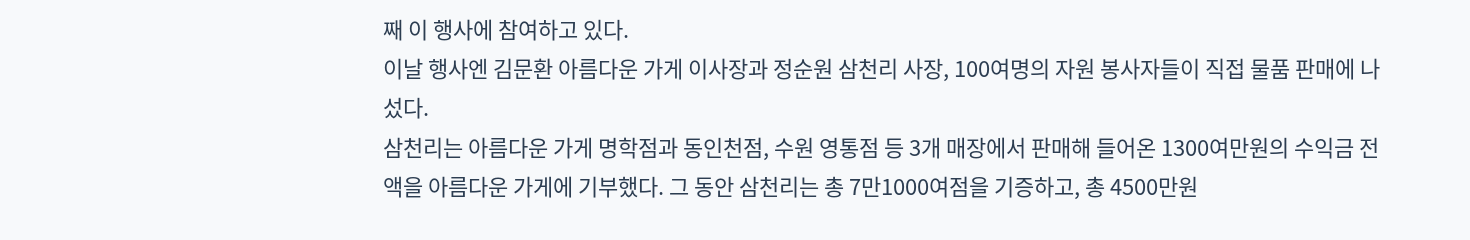째 이 행사에 참여하고 있다.
이날 행사엔 김문환 아름다운 가게 이사장과 정순원 삼천리 사장, 100여명의 자원 봉사자들이 직접 물품 판매에 나섰다.
삼천리는 아름다운 가게 명학점과 동인천점, 수원 영통점 등 3개 매장에서 판매해 들어온 1300여만원의 수익금 전액을 아름다운 가게에 기부했다. 그 동안 삼천리는 총 7만1000여점을 기증하고, 총 4500만원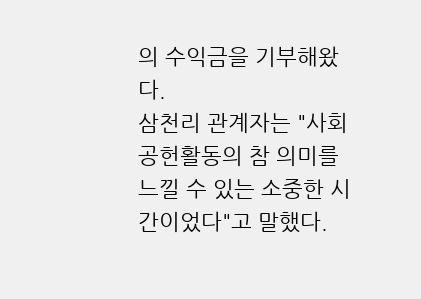의 수익금을 기부해왔다.
삼천리 관계자는 "사회공헌활동의 참 의미를 느낄 수 있는 소중한 시간이었다"고 말했다.